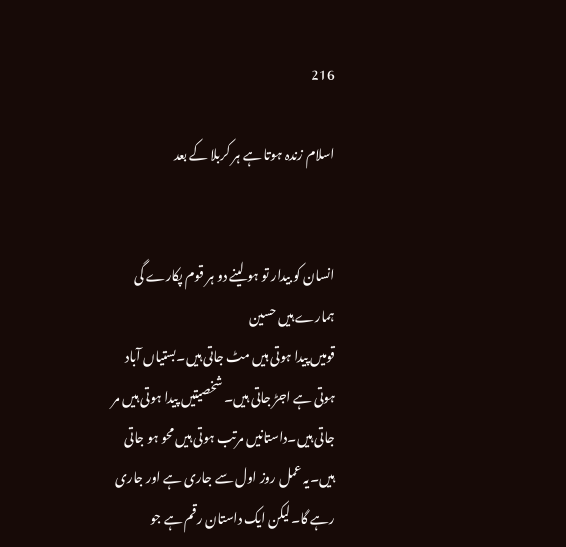216

اسلام زندہ ہوتا ہے ہر کربلا کے بعد


انسان کو بیدار تو ہو لینے دو ہر قوم پکارے گی ہمارے ہیں حسین
قومیں پیدا ہوتی ہیں مٹ جاتی ہیں۔بستیاں آباد ہوتی ہے اجڑ جاتی ہیں۔ شخصیتیں پیدا ہوتی ہیں مر جاتی ہیں۔داستانیں مرتب ہوتی ہیں محو ہو جاتی ہیں۔یہ عمل روز اول سے جاری ہے اور جاری رہے گا۔لیکن ایک داستان رقم ہے جو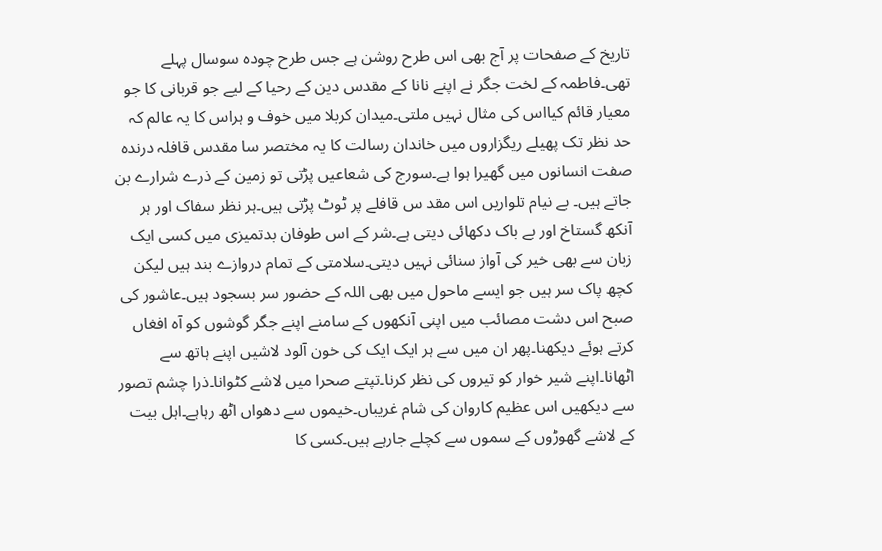تاریخ کے صفحات پر آج بھی اس طرح روشن ہے جس طرح چودہ سوسال پہلے تھی۔فاطمہ کے لخت جگر نے اپنے نانا کے مقدس دین کے رحیا کے لیے جو قربانی کا جو معیار قائم کیااس کی مثال نہیں ملتی۔میدان کربلا میں خوف و ہراس کا یہ عالم کہ حد نظر تک پھیلے ریگزاروں میں خاندان رسالت کا یہ مختصر سا مقدس قافلہ درندہ صفت انسانوں میں گھیرا ہوا ہے۔سورج کی شعاعیں پڑتی تو زمین کے ذرے شرارے بن جاتے ہیں۔ بے نیام تلواریں اس مقد س قافلے پر ٹوٹ پڑتی ہیں۔ہر نظر سفاک اور ہر آنکھ گستاخ اور بے باک دکھائی دیتی ہے۔شر کے اس طوفان بدتمیزی میں کسی ایک زبان سے بھی خیر کی آواز سنائی نہیں دیتی۔سلامتی کے تمام دروازے بند ہیں لیکن کچھ پاک سر ہیں جو ایسے ماحول میں بھی اللہ کے حضور سر بسجود ہیں۔عاشور کی صبح اس دشت مصائب میں اپنی آنکھوں کے سامنے اپنے جگر گوشوں کو آہ افغاں کرتے ہوئے دیکھنا۔پھر ان میں سے ہر ایک ایک کی خون آلود لاشیں اپنے ہاتھ سے اٹھانا۔اپنے شیر خوار کو تیروں کی نظر کرنا۔تپتے صحرا میں لاشے کٹوانا۔ذرا چشم تصور سے دیکھیں اس عظیم کاروان کی شام غریباں۔خیموں سے دھواں اٹھ رہاہے۔اہل بیت کے لاشے گھوڑوں کے سموں سے کچلے جارہے ہیں۔کسی کا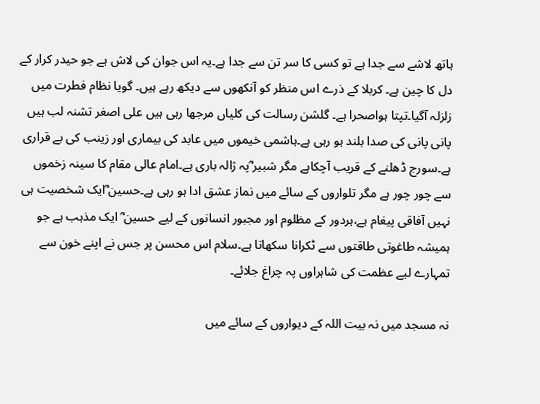ہاتھ لاشے سے جدا ہے تو کسی کا سر تن سے جدا ہے۔یہ اس جوان کی لاش ہے جو حیدر کرار کے دل کا چین ہے۔ کربلا کے ذرے اس منظر کو آنکھوں سے دیکھ رہے ہیں۔ گویا نظام فطرت میں زلزلہ آگیا۔تپتا ہواصحرا ہے۔ گلشن رسالت کی کلیاں مرجھا رہی ہیں علی اصغر تشنہ لب ہیں پانی پانی کی صدا بلند ہو رہی ہے۔ہاشمی خیموں میں عابد کی بیماری اور زینب کی بے قراری ہے۔سورج ڈھلنے کے قریب آچکاہے مگر شبیر ؓپہ ژالہ باری ہے۔امام عالی مقام کا سینہ زخموں سے چور چور ہے مگر تلواروں کے سائے میں نماز عشق ادا ہو رہی ہے۔حسین ؓایک شخصیت ہی نہیں آفاقی پیغام ہے،ہردور کے مظلوم اور مجبور انسانوں کے لیے حسین ؓ ایک مذہب ہے جو ہمیشہ طاغوتی طاقتوں سے ٹکرانا سکھاتا ہے۔سلام اس محسن پر جس نے اپنے خون سے تمہارے لیے عظمت کی شاہراوں پہ چراغ جلائے۔

نہ مسجد میں نہ بیت اللہ کے دیواروں کے سائے میں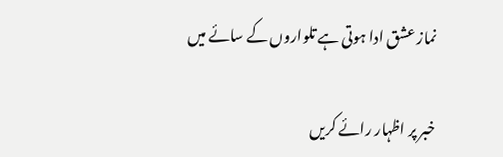نماز عشق ادا ہوتی ہے تلواروں کے سائے میں

خبر پر اظہار رائے کریں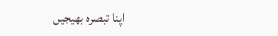اپنا تبصرہ بھیجیں